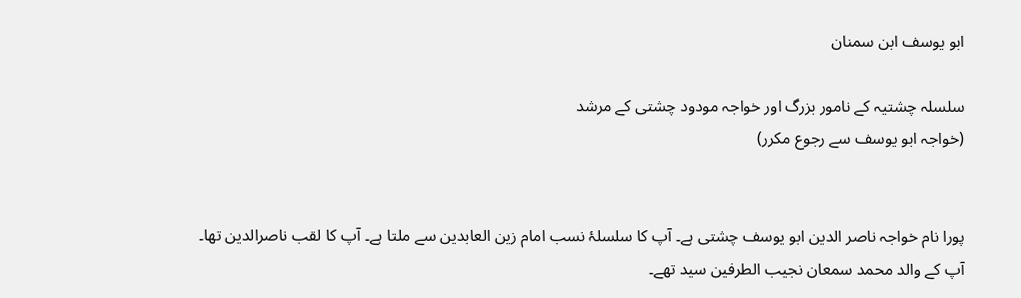ابو یوسف ابن سمنان

سلسلہ چشتیہ کے نامور بزرگ اور خواجہ مودود چشتی کے مرشد
(خواجہ ابو یوسف سے رجوع مکرر)


پورا نام خواجہ ناصر الدین ابو یوسف چشتی ہے۔ آپ کا سلسلۂ نسب امام زین العابدین سے ملتا ہے۔ آپ کا لقب ناصرالدین تھا۔ آپ کے والد محمد سمعان نجیب الطرفین سید تھے۔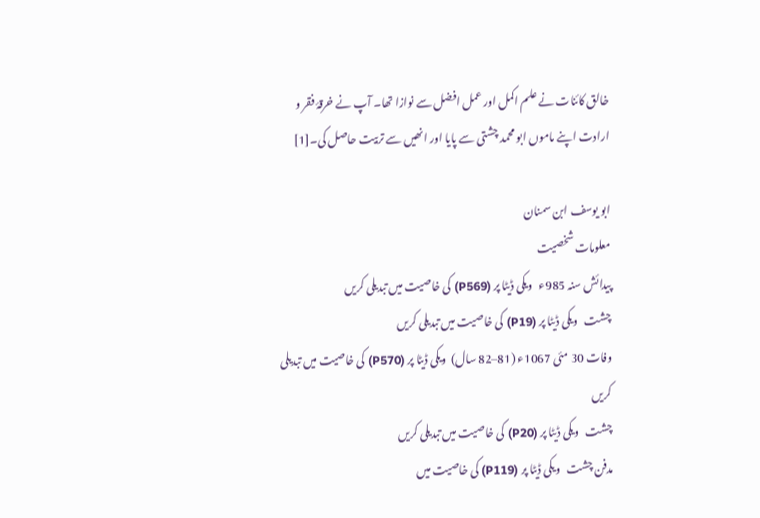خالق کائنات نے علم اکمل اور عمل افضل سے نوازا تھا۔ آپ نے خرقۂ فقر و ارادت اپنے ماموں ابو محمد چشتی سے پایا اور انھیں سے تربیت حاصل کی۔[1]

ابو یوسف ابن سمنان
معلومات شخصیت
پیدائش سنہ 985ء   ویکی ڈیٹا پر (P569) کی خاصیت میں تبدیلی کریں
چشت   ویکی ڈیٹا پر (P19) کی خاصیت میں تبدیلی کریں
وفات 30 مئی 1067ء (81–82 سال)  ویکی ڈیٹا پر (P570) کی خاصیت میں تبدیلی کریں
چشت   ویکی ڈیٹا پر (P20) کی خاصیت میں تبدیلی کریں
مدفن چشت   ویکی ڈیٹا پر (P119) کی خاصیت میں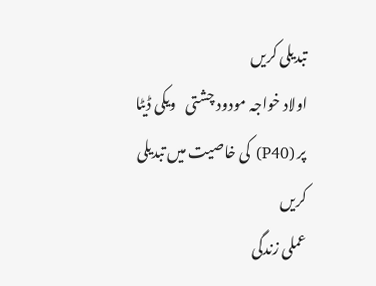تبدیلی کریں
اولاد خواجہ مودود چشتی   ویکی ڈیٹا پر (P40) کی خاصیت میں تبدیلی کریں
عملی زندگی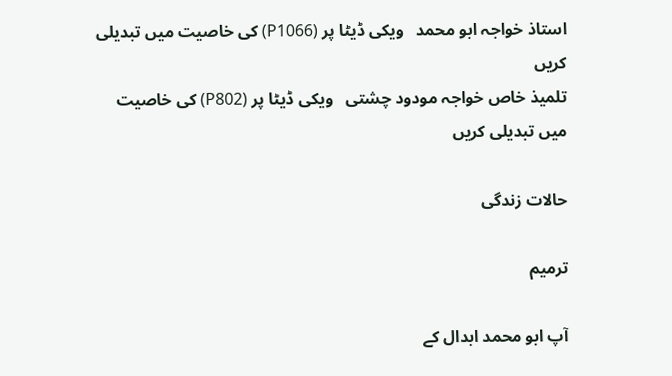استاذ خواجہ ابو محمد   ویکی ڈیٹا پر (P1066) کی خاصیت میں تبدیلی کریں
تلمیذ خاص خواجہ مودود چشتی   ویکی ڈیٹا پر (P802) کی خاصیت میں تبدیلی کریں

حالات زندگی

ترمیم

آپ ابو محمد ابدال کے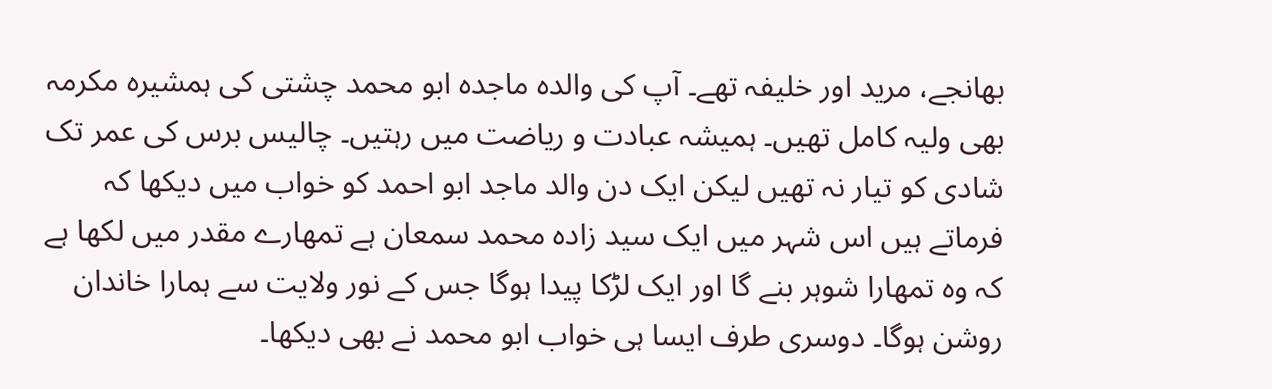بھانجے، مرید اور خلیفہ تھے۔ آپ کی والدہ ماجدہ ابو محمد چشتی کی ہمشیرہ مکرمہ بھی ولیہ کامل تھیں۔ ہمیشہ عبادت و ریاضت میں رہتیں۔ چالیس برس کی عمر تک شادی کو تیار نہ تھیں لیکن ایک دن والد ماجد ابو احمد کو خواب میں دیکھا کہ فرماتے ہیں اس شہر میں ایک سید زادہ محمد سمعان ہے تمھارے مقدر میں لکھا ہے کہ وہ تمھارا شوہر بنے گا اور ایک لڑکا پیدا ہوگا جس کے نور ولایت سے ہمارا خاندان روشن ہوگا۔ دوسری طرف ایسا ہی خواب ابو محمد نے بھی دیکھا۔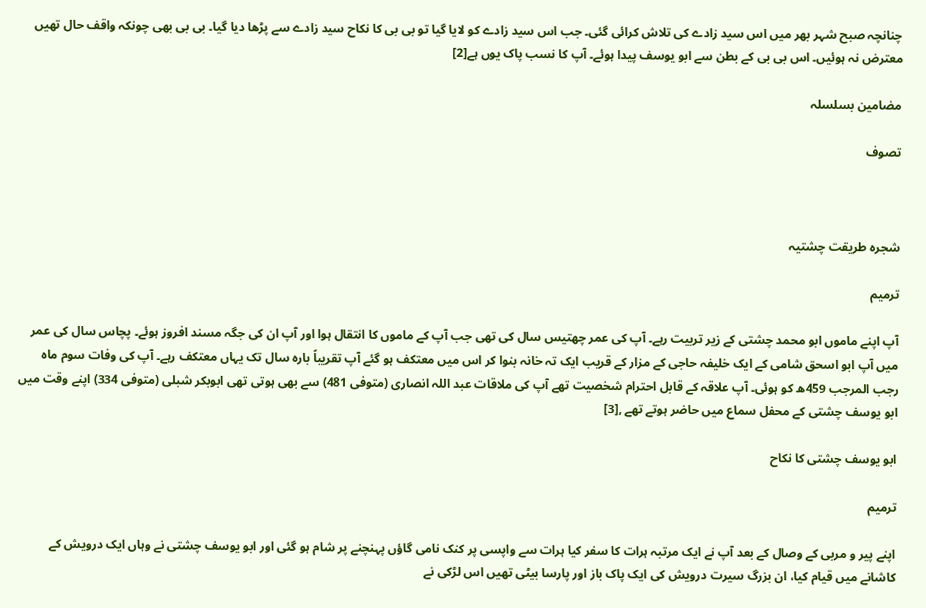چنانچہ صبح شہر بھر میں اس سید زادے کی تلاش کرائی گئی۔ جب اس سید زادے کو لایا گیا تو بی بی کا نکاح سید زادے سے پڑھا دیا گیا۔ بی بی بھی چونکہ واقف حال تھیں معترض نہ ہوئیں۔ اس بی بی کے بطن سے ابو یوسف پیدا ہوئے۔ آپ کا نسب پاک یوں ہے[2]

مضامین بسلسلہ

تصوف



شجرہ طریقت چشتیہ

ترمیم

آپ اپنے ماموں ابو محمد چشتی کے زیر تربیت رہے۔ آپ کی عمر چھتیس سال کی تھی جب آپ کے ماموں کا انتقال ہوا اور آپ ان کی جگہ مسند افروز ہوئے۔ پچاس سال کی عمر میں آپ ابو اسحق شامی کے ایک خلیفہ حاجی کے مزار کے قریب ایک تہ خانہ بنوا کر اس میں معتکف ہو گئے آپ تقریباً بارہ سال تک یہاں معتکف رہے۔ آپ کی وفات سوم ماہ رجب المرجب 459ھ کو ہوئی۔ آپ علاقہ کے قابل احترام شخصیت تھے آپ کی ملاقات عبد اللہ انصاری (متوفی 481) سے بھی ہوتی تھی ابوبکر شبلی (متوفی 334) اپنے وقت میں ابو یوسف چشتی کے محفل سماع میں حاضر ہوتے تھے ,[3]

ابو یوسف چشتی کا نکاح

ترمیم

اپنے پیر و مربی کے وصال کے بعد آپ نے ایک مرتبہ ہرات کا سفر کیا ہرات سے واپسی پر کنک نامی گاؤں پہنچنے پر شام ہو گئی اور ابو یوسف چشتی نے وہاں ایک درویش کے کاشانے میں قیام کیا، ان بزرگ سیرت درویش کی ایک پاک باز اور پارسا بیٹی تھیں اس لڑکی نے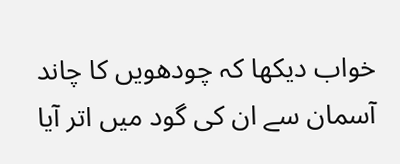خواب دیکھا کہ چودھویں کا چاند آسمان سے ان کی گود میں اتر آیا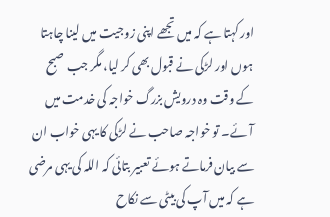اور کہتا ہے کہ میں تجھے اپنی زوجیت میں لینا چاہتا ہوں اور لڑکی نے قبول بھی کر لیا، مگر جب صبح کے وقت وہ درویش بزرگ خواجہ کی خدمت میں آئے۔ تو خواجہ صاحب نے لڑکی کا یہی خواب ان سے بیان فرماتے ہوئے تعبیر بتائی کہ اللہ کی یہی مرضی ہے کہ میں آپ کی بیٹی سے نکاح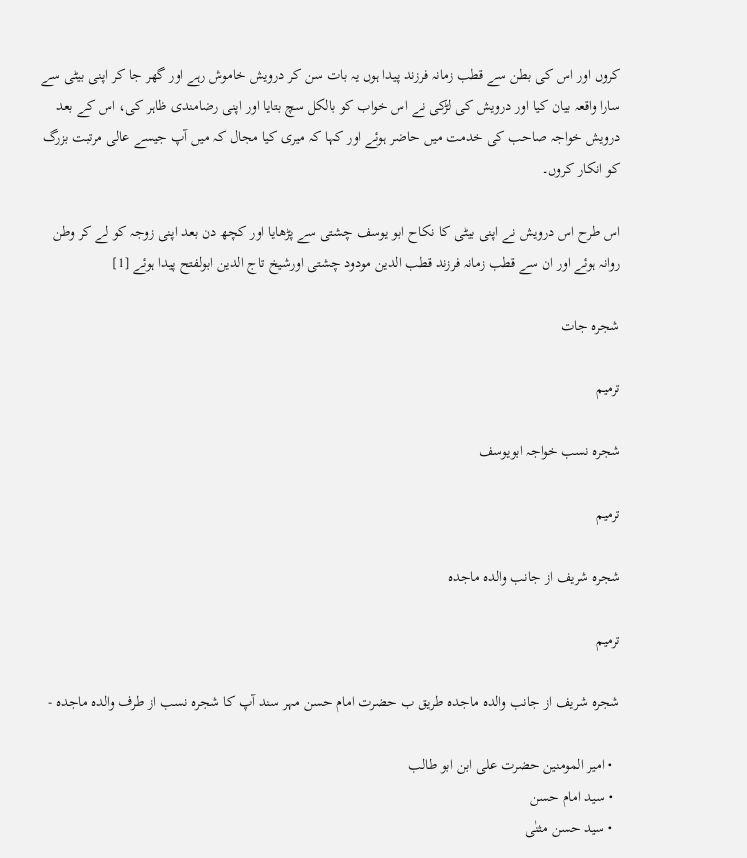کروں اور اس کی بطن سے قطب زمانہ فرزند پیدا ہوں یہ بات سن کر درویش خاموش رہے اور گھر جا کر اپنی بیٹی سے سارا واقعہ بیان کیا اور درویش کی لڑکی نے اس خواب کو بالکل سچ بتایا اور اپنی رضامندی ظاہر کی، اس کے بعد درویش خواجہ صاحب کی خدمت میں حاضر ہوئے اور کہا کہ میری کیا مجال کہ میں آپ جیسے عالی مرتبت بزرگ کو انکار کروں۔

اس طرح اس درویش نے اپنی بیٹی کا نکاح ابو یوسف چشتی سے پڑھایا اور کچھ دن بعد اپنی زوجہ کو لے کر وطن روانہ ہوئے اور ان سے قطب زمانہ فرزند قطب الدین مودود چشتی اورشیخ تاج الدین ابولفتح پیدا ہوئے [1]

شجرہ جات

ترمیم

شجرہ نسب خواجہ ابویوسف

ترمیم

شجرہ شریف از جانب والدہ ماجدہ

ترمیم

شجرہ شریف از جانب والدہ ماجدہ طریق ب حضرت امام حسن مہر سند آپ کا شجرہ نسب از طرف والدہ ماجدہ -

  • امیر المومنین حضرت علی ابن ابو طالب
  • سید امام حسن
  • سید حسن مثنٰی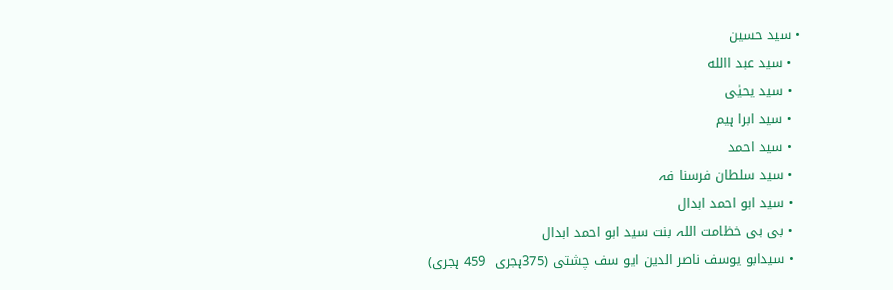• سید حسین
  • سید عبد االله
  • سید یحیٰی
  • سید ابرا ہیم
  • سید احمد
  • سید سلطان فرسنا فہ
  • سید ابو احمد ابدال
  • بی بی خظامت اللہ بنت سید ابو احمد ابدال
  • سیدابو یوسف ناصر الدین ایو سف چشتی (375ہجری  459 ہجری)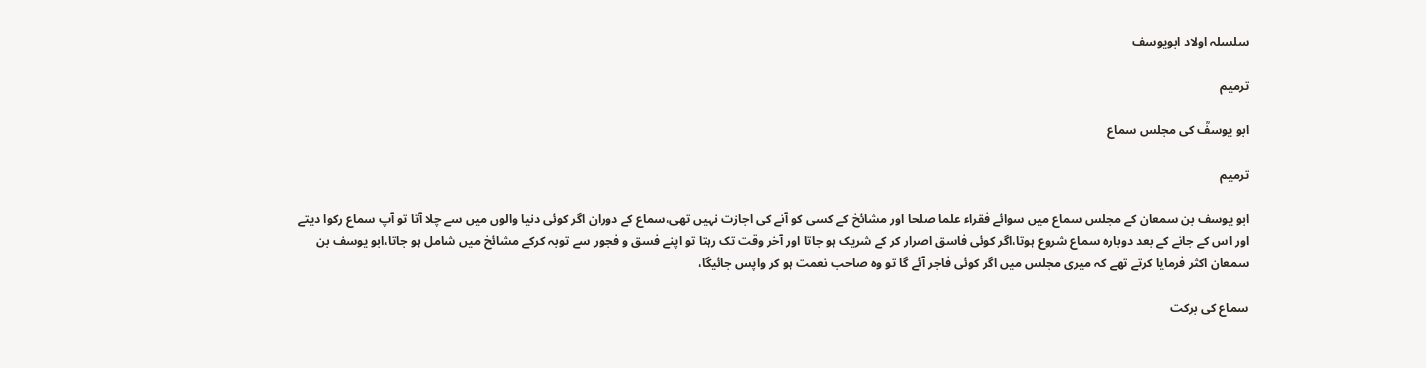سلسلہ اولاد ابویوسف

ترمیم

ابو یوسفؒ کی مجلس سماع

ترمیم

ابو یوسف بن سمعان کے مجلس سماع میں سوائے فقراء علما صلحا اور مشائخ کے کسی کو آنے کی اجازت نہیں تھی،سماع کے دوران اگر کوئی دنیا والوں میں سے چلا آتا تو آپ سماع رکوا دیتے اور اس کے جانے کے بعد دوبارہ سماع شروع ہوتا،اگر کوئی فاسق اصرار کر کے شریک ہو جاتا اور آخر وقت تک رہتا تو اپنے فسق و فجور سے توبہ کرکے مشائخ میں شامل ہو جاتا،ابو یوسف بن سمعان اکثر فرمایا کرتے تھے کہ میری مجلس میں اگر کوئی فاجر آئے گا تو وہ صاحب نعمت ہو کر واپس جائیگا،

سماع کی برکت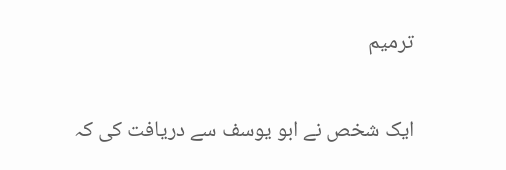ترمیم

ایک شخص نے ابو یوسف سے دریافت کی کہ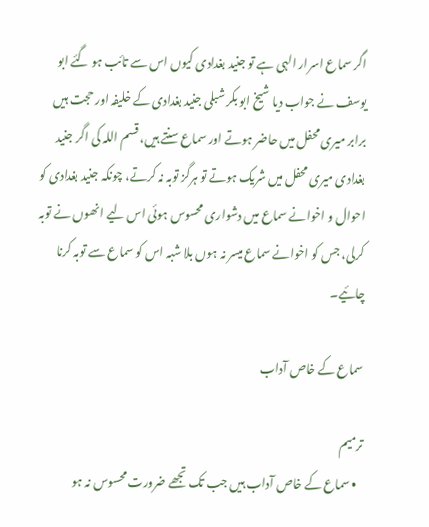اگر سماع اسرار الہی ہے تو جنید بغدادی کیوں اس سے تائب ہو گئے ابو یوسف نے جواب دیا شیخ ابو بکر شبلی جنید بغدادی کے خلیفہ اور حجت ہیں برابر میری محفل میں حاضر ہوتے اور سماع سنتے ہیں، قسم اللہ کی اگر جنید بغدادی میری محفل میں شریک ہوتے تو ہرگز توبہ نہ کرتے، چونکہ جنید بغدادی کو احوال و اخوانے سماع میں دشواری محسوس ہوئی اس لیے انھوں نے توبہ کرلی، جس کو اخوانے سماع میسر نہ ہوں بلا شبہ اس کو سماع سے توبہ کرنا چائیے۔

سماع کے خاص آداب

ترمیم
  • سماع کے خاص آداب ہیں جب تک تجھے ضرورت محسوس نہ ہو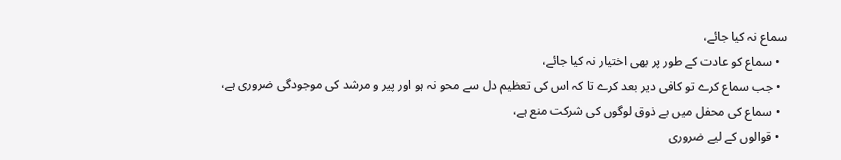سماع نہ کیا جائے،
  • سماع کو عادت کے طور پر بھی اختیار نہ کیا جائے،
  • جب سماع کرے تو کافی دیر بعد کرے تا کہ اس کی تعظیم دل سے محو نہ ہو اور پیر و مرشد کی موجودگی ضروری ہے،
  • سماع کی محفل میں بے ذوق لوگوں کی شرکت منع ہے،
  • قوالوں کے لیے ضروری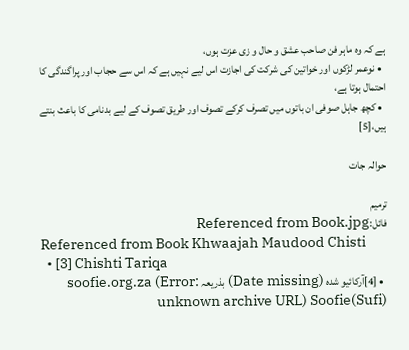ہے کہ وہ ماہر فن صاحب عشق و حال و زی عزت ہوں،
  • نوعمر لڑکوں اور خواتین کی شرکت کی اجازت اس لیے نہیں ہے کہ اس سے حجاب اور پراگندگی کا احتمال ہوتا ہے،
  • کچھ جاہل صوفی ان باتوں میں تصرف کرکے تصوف اور طریق تصوف کے لیے بدنامی کا باعث بنتے ہیں،[5]

حوالہ جات

ترمیم
فائل:Referenced from Book.jpg
Referenced from Book Khwaajah Maudood Chisti
  • [3] Chishti Tariqa
  • [4]آرکائیو شدہ (Date missing) بذریعہ soofie.org.za (Error: unknown archive URL) Soofie(Sufi)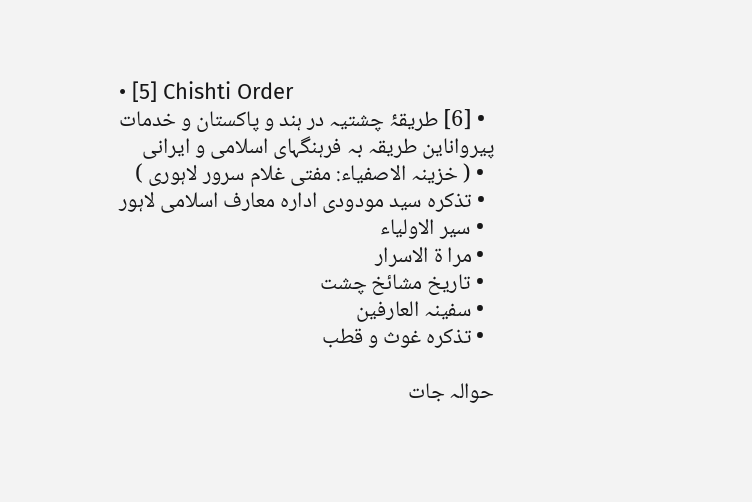• [5] Chishti Order
  • [6] طريقۂ چشتیہ در ہند و پاكستان و خدمات پيرواناين طريقہ بہ فرہنگہاى اسلامى و ايرانى
  • ( خزینہ الاصفیاء: مفتی غلام سرور لاہوری )
  • تذکرہ سید مودودی ادارہ معارف اسلامی لاہور
  • سیر الاولیاء
  • مرا ۃ الاسرار
  • تاریخ مشائخ چشت
  • سفینہ العارفین
  • تذکرہ غوث و قطب

حوالہ جات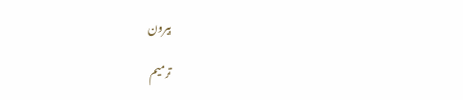بیرون

ترمیم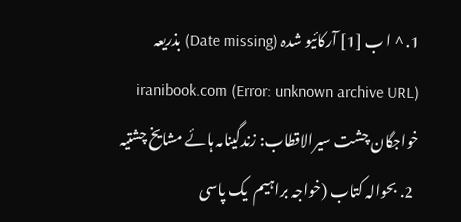1. ^ ا ب [1] آرکائیو شدہ (Date missing) بذریعہ iranibook.com (Error: unknown archive URL) خواجگان چشت سيرالاقطاب: زندگينامہ ہائے مشايخ چشتیہ
  2. بحوالہ کتاب (خواجہ براہیم  یک پاسی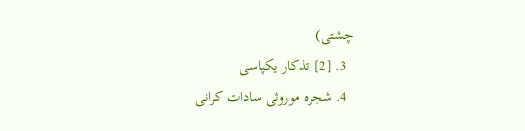چشتی)
  3. [2] تذكار يكپاسى
  4. شجرہ موروثی سادات کرانی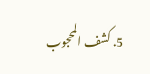5. کشف المحجوب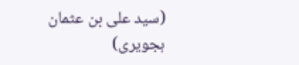(سید علی بن عثمان ہجویری)